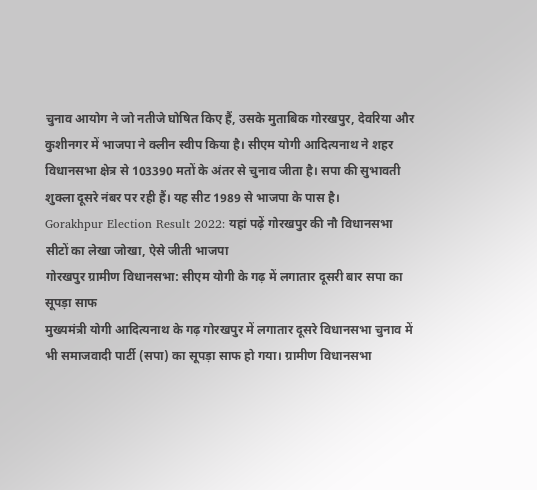चुनाव आयोग ने जो नतीजे घोषित किए हैं, उसके मुताबिक गोरखपुर, देवरिया और कुशीनगर में भाजपा ने क्लीन स्वीप किया है। सीएम योगी आदित्यनाथ ने शहर विधानसभा क्षेत्र से 103390 मतों के अंतर से चुनाव जीता है। सपा की सुभावती शुक्ला दूसरे नंबर पर रही हैं। यह सीट 1989 से भाजपा के पास है।
Gorakhpur Election Result 2022: यहां पढ़ें गोरखपुर की नौ विधानसभा सीटों का लेखा जोखा, ऐसे जीती भाजपा
गोरखपुर ग्रामीण विधानसभा: सीएम योगी के गढ़ में लगातार दूसरी बार सपा का सूपड़ा साफ
मुख्यमंत्री योगी आदित्यनाथ के गढ़ गोरखपुर में लगातार दूसरे विधानसभा चुनाव में भी समाजवादी पार्टी (सपा) का सूपड़ा साफ हो गया। ग्रामीण विधानसभा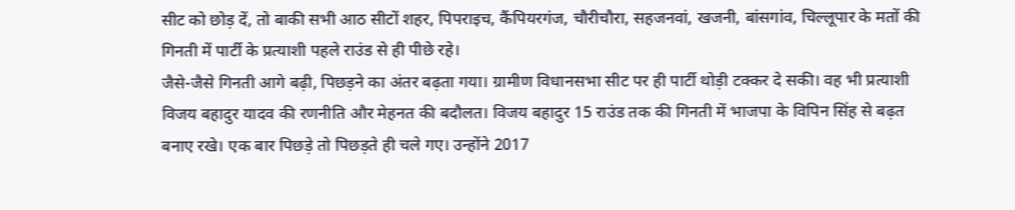सीट को छोड़ दें, तो बाकी सभी आठ सीटों शहर, पिपराइच, कैंपियरगंज, चौरीचौरा, सहजनवां, खजनी, बांसगांव, चिल्लूपार के मतों की गिनती में पार्टी के प्रत्याशी पहले राउंड से ही पीछे रहे।
जैसे-जैसे गिनती आगे बढ़ी, पिछड़ने का अंतर बढ़ता गया। ग्रामीण विधानसभा सीट पर ही पार्टी थोड़ी टक्कर दे सकी। वह भी प्रत्याशी विजय बहादुर यादव की रणनीति और मेहनत की बदौलत। विजय बहादुर 15 राउंड तक की गिनती में भाजपा के विपिन सिंह से बढ़त बनाए रखे। एक बार पिछड़े तो पिछड़ते ही चले गए। उन्होंने 2017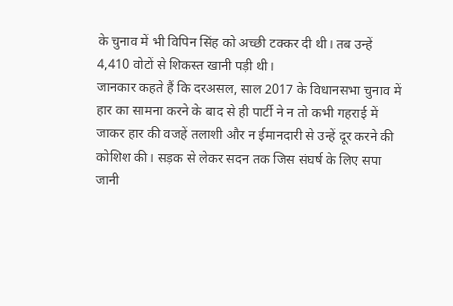के चुनाव में भी विपिन सिंह को अच्छी टक्कर दी थी। तब उन्हें 4,410 वोटों से शिकस्त खानी पड़ी थी।
जानकार कहते हैं कि दरअसल, साल 2017 के विधानसभा चुनाव में हार का सामना करने के बाद से ही पार्टी ने न तो कभी गहराई में जाकर हार की वजहें तलाशी और न ईमानदारी से उन्हें दूर करने की कोशिश की। सड़क से लेकर सदन तक जिस संघर्ष के लिए सपा जानी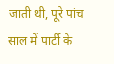जाती थी, पूरे पांच साल में पार्टी के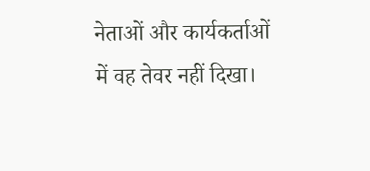नेताओं और कार्यकर्ताओं में वह तेवर नहीं दिखा।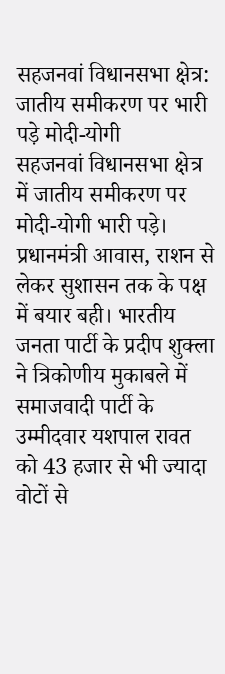सहजनवां विधानसभा क्षेत्र: जातीय समीकरण पर भारी पड़े मोदी-योगी
सहजनवां विधानसभा क्षेत्र में जातीय समीकरण पर मोदी-योगी भारी पड़े। प्रधानमंत्री आवास, राशन से लेकर सुशासन तक के पक्ष में बयार बही। भारतीय जनता पार्टी के प्रदीप शुक्ला ने त्रिकोणीय मुकाबले में समाजवादी पार्टी के उम्मीदवार यशपाल रावत को 43 हजार से भी ज्यादा वोटों से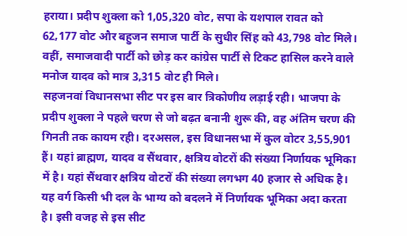हराया। प्रदीप शुक्ला को 1,05,320 वोट, सपा के यशपाल रावत को 62,177 वोट और बहुजन समाज पार्टी के सुधीर सिंह को 43,798 वोट मिले। वहीं, समाजवादी पार्टी को छोड़ कर कांग्रेस पार्टी से टिकट हासिल करने वाले मनोज यादव को मात्र 3,315 वोट ही मिले।
सहजनवां विधानसभा सीट पर इस बार त्रिकोणीय लड़ाई रही। भाजपा के प्रदीप शुक्ला ने पहले चरण से जो बढ़त बनानी शुरू की, वह अंतिम चरण की गिनती तक कायम रही। दरअसल, इस विधानसभा में कुल वोटर 3,55,901 हैं। यहां ब्राह्मण, यादव व सैंथवार, क्षत्रिय वोटरों की संख्या निर्णायक भूमिका में है। यहां सैंथवार क्षत्रिय वोटरों की संख्या लगभग 40 हजार से अधिक है। यह वर्ग किसी भी दल के भाग्य को बदलने में निर्णायक भूमिका अदा करता है। इसी वजह से इस सीट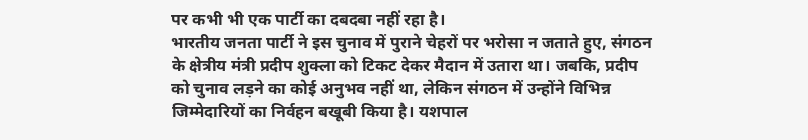पर कभी भी एक पार्टी का दबदबा नहीं रहा है।
भारतीय जनता पार्टी ने इस चुनाव में पुराने चेहरों पर भरोसा न जताते हुए, संगठन के क्षेत्रीय मंत्री प्रदीप शुक्ला को टिकट देकर मैदान में उतारा था। जबकि, प्रदीप को चुनाव लड़ने का कोई अनुभव नहीं था, लेकिन संगठन में उन्होंने विभिन्न जिम्मेदारियों का निर्वहन बखूबी किया है। यशपाल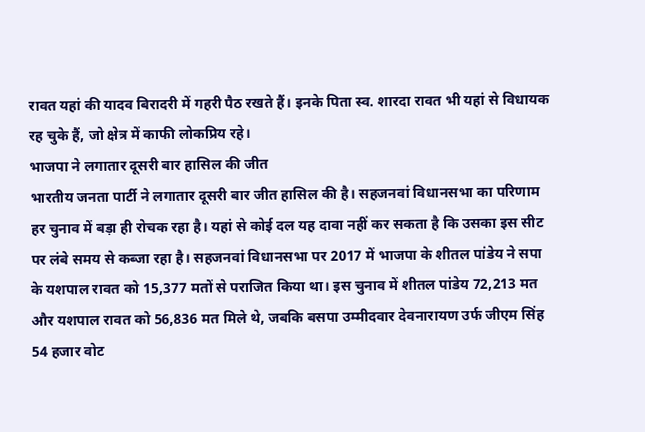रावत यहां की यादव बिरादरी में गहरी पैठ रखते हैं। इनके पिता स्व. शारदा रावत भी यहां से विधायक रह चुके हैं, जो क्षेत्र में काफी लोकप्रिय रहे।
भाजपा ने लगातार दूसरी बार हासिल की जीत
भारतीय जनता पार्टी ने लगातार दूसरी बार जीत हासिल की है। सहजनवां विधानसभा का परिणाम हर चुनाव में बड़ा ही रोचक रहा है। यहां से कोई दल यह दावा नहीं कर सकता है कि उसका इस सीट पर लंबे समय से कब्जा रहा है। सहजनवां विधानसभा पर 2017 में भाजपा के शीतल पांडेय ने सपा के यशपाल रावत को 15,377 मतों से पराजित किया था। इस चुनाव में शीतल पांडेय 72,213 मत और यशपाल रावत को 56,836 मत मिले थे, जबकि बसपा उम्मीदवार देवनारायण उर्फ जीएम सिंह 54 हजार वोट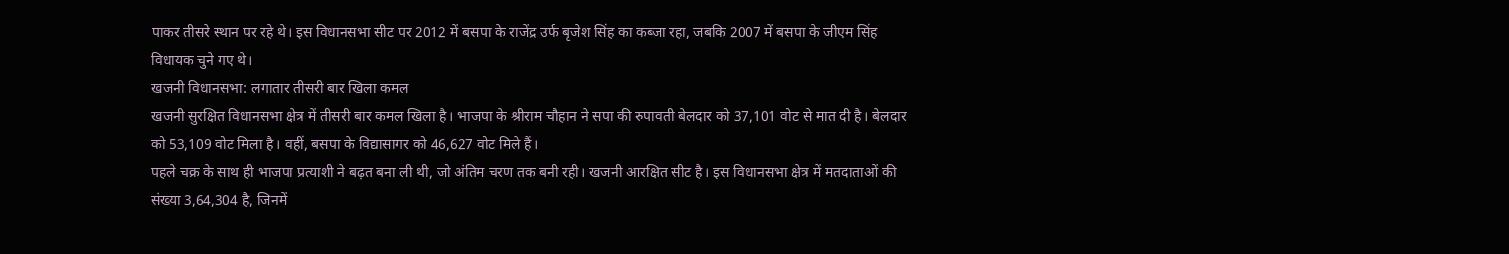पाकर तीसरे स्थान पर रहे थे। इस विधानसभा सीट पर 2012 में बसपा के राजेंद्र उर्फ बृजेश सिंह का कब्जा रहा, जबकि 2007 में बसपा के जीएम सिंह विधायक चुने गए थे।
खजनी विधानसभा: लगातार तीसरी बार खिला कमल
खजनी सुरक्षित विधानसभा क्षेत्र में तीसरी बार कमल खिला है। भाजपा के श्रीराम चौहान ने सपा की रुपावती बेलदार को 37,101 वोट से मात दी है। बेलदार को 53,109 वोट मिला है। वहीं, बसपा के विद्यासागर को 46,627 वोट मिले हैं।
पहले चक्र के साथ ही भाजपा प्रत्याशी ने बढ़त बना ली थी, जो अंतिम चरण तक बनी रही। खजनी आरक्षित सीट है। इस विधानसभा क्षेत्र में मतदाताओं की संख्या 3,64,304 है, जिनमें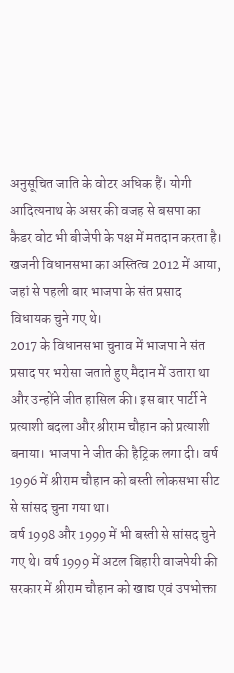अनुसूचित जाति के वोटर अधिक हैं। योगी आदित्यनाथ के असर की वजह से बसपा का कैडर वोट भी बीजेपी के पक्ष में मतदान करता है। खजनी विधानसभा का अस्तित्व 2012 में आया, जहां से पहली बार भाजपा के संत प्रसाद विधायक चुने गए थे।
2017 के विधानसभा चुनाव में भाजपा ने संत प्रसाद पर भरोसा जताते हुए मैदान में उतारा था और उन्होंने जीत हासिल की। इस बार पार्टी ने प्रत्याशी बदला और श्रीराम चौहान को प्रत्याशी बनाया। भाजपा ने जीत की हैट्रिक लगा दी। वर्ष 1996 में श्रीराम चौहान को बस्ती लोकसभा सीट से सांसद चुना गया था।
वर्ष 1998 और 1999 में भी बस्ती से सांसद चुने गए थे। वर्ष 1999 में अटल बिहारी वाजपेयी की सरकार में श्रीराम चौहान को खाद्य एवं उपभोक्ता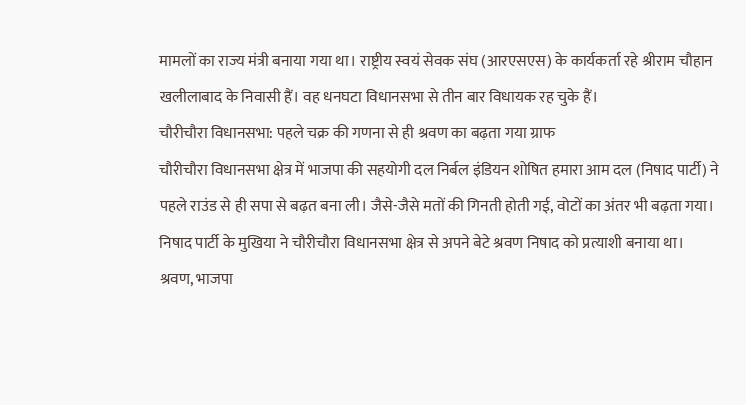मामलों का राज्य मंत्री बनाया गया था। राष्ट्रीय स्वयं सेवक संघ (आरएसएस) के कार्यकर्ता रहे श्रीराम चौहान खलीलाबाद के निवासी हैं। वह धनघटा विधानसभा से तीन बार विधायक रह चुके हैं।
चौरीचौरा विधानसभा: पहले चक्र की गणना से ही श्रवण का बढ़ता गया ग्राफ
चौरीचौरा विधानसभा क्षेत्र में भाजपा की सहयोगी दल निर्बल इंडियन शोषित हमारा आम दल (निषाद पार्टी) ने पहले राउंड से ही सपा से बढ़त बना ली। जैसे-जैसे मतों की गिनती होती गई, वोटों का अंतर भी बढ़ता गया।
निषाद पार्टी के मुखिया ने चौरीचौरा विधानसभा क्षेत्र से अपने बेटे श्रवण निषाद को प्रत्याशी बनाया था। श्रवण, भाजपा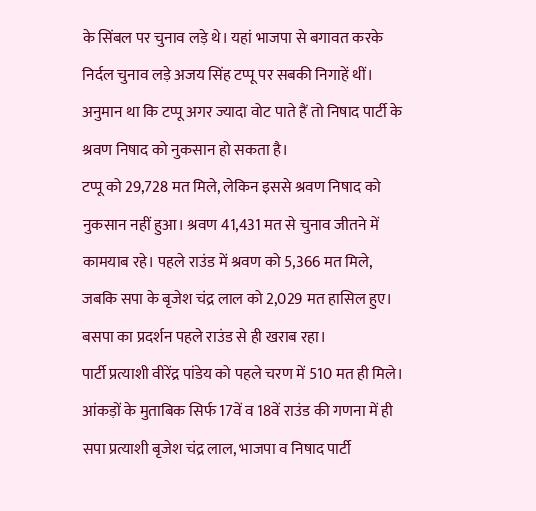के सिंबल पर चुनाव लड़े थे। यहां भाजपा से बगावत करके निर्दल चुनाव लड़े अजय सिंह टप्पू पर सबकी निगाहें थीं। अनुमान था कि टप्पू अगर ज्यादा वोट पाते हैं तो निषाद पार्टी के श्रवण निषाद को नुकसान हो सकता है।
टप्पू को 29,728 मत मिले, लेकिन इससे श्रवण निषाद को नुकसान नहीं हुआ। श्रवण 41,431 मत से चुनाव जीतने में कामयाब रहे। पहले राउंड में श्रवण को 5,366 मत मिले, जबकि सपा के बृजेश चंद्र लाल को 2,029 मत हासिल हुए। बसपा का प्रदर्शन पहले राउंड से ही खराब रहा।
पार्टी प्रत्याशी वीरेंद्र पांडेय को पहले चरण में 510 मत ही मिले। आंकड़ों के मुताबिक सिर्फ 17वें व 18वें राउंड की गणना में ही सपा प्रत्याशी बृजेश चंद्र लाल, भाजपा व निषाद पार्टी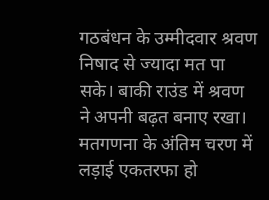गठबंधन के उम्मीदवार श्रवण निषाद से ज्यादा मत पा सके। बाकी राउंड में श्रवण ने अपनी बढ़त बनाए रखा। मतगणना के अंतिम चरण में लड़ाई एकतरफा हो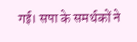गई। सपा के समर्थकों ने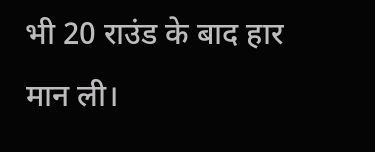भी 20 राउंड के बाद हार मान ली।